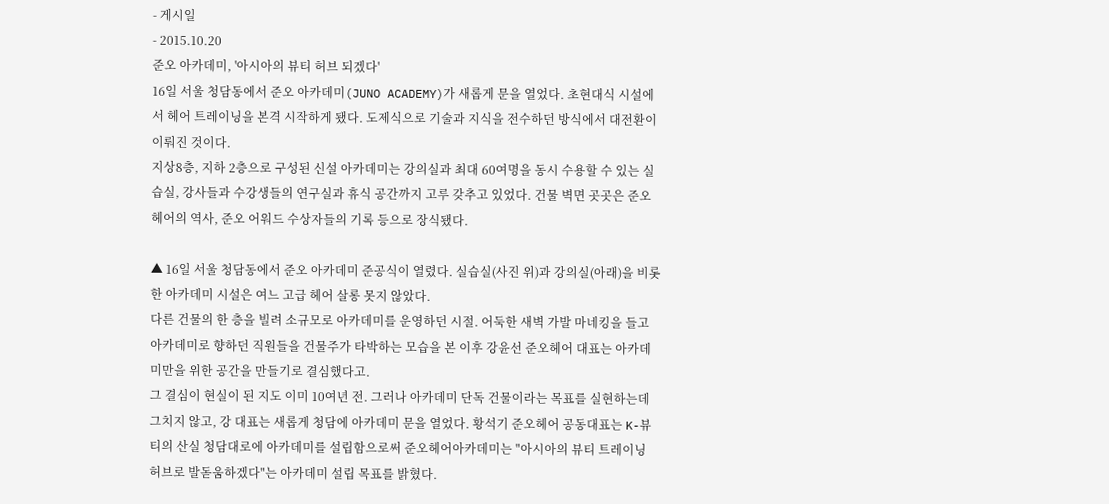- 게시일
- 2015.10.20
준오 아카데미, '아시아의 뷰티 허브 되겠다'
16일 서울 청담동에서 준오 아카데미(JUNO ACADEMY)가 새롭게 문을 열었다. 초현대식 시설에서 헤어 트레이닝을 본격 시작하게 됐다. 도제식으로 기술과 지식을 전수하던 방식에서 대전환이 이뤄진 것이다.
지상8층, 지하 2층으로 구성된 신설 아카데미는 강의실과 최대 60여명을 동시 수용할 수 있는 실습실, 강사들과 수강생들의 연구실과 휴식 공간까지 고루 갖추고 있었다. 건물 벽면 곳곳은 준오헤어의 역사, 준오 어워드 수상자들의 기록 등으로 장식됐다.

▲ 16일 서울 청담동에서 준오 아카데미 준공식이 열렸다. 실습실(사진 위)과 강의실(아래)을 비롯한 아카데미 시설은 여느 고급 헤어 살롱 못지 않았다.
다른 건물의 한 층을 빌려 소규모로 아카데미를 운영하던 시절. 어둑한 새벽 가발 마네킹을 들고 아카데미로 향하던 직원들을 건물주가 타박하는 모습을 본 이후 강윤선 준오헤어 대표는 아카데미만을 위한 공간을 만들기로 결심했다고.
그 결심이 현실이 된 지도 이미 10여년 전. 그러나 아카데미 단독 건물이라는 목표를 실현하는데 그치지 않고, 강 대표는 새롭게 청담에 아카데미 문을 열었다. 황석기 준오헤어 공동대표는 K-뷰티의 산실 청담대로에 아카데미를 설립함으로써 준오헤어아카데미는 "아시아의 뷰티 트레이닝 허브로 발돋움하겠다"는 아카데미 설립 목표를 밝혔다.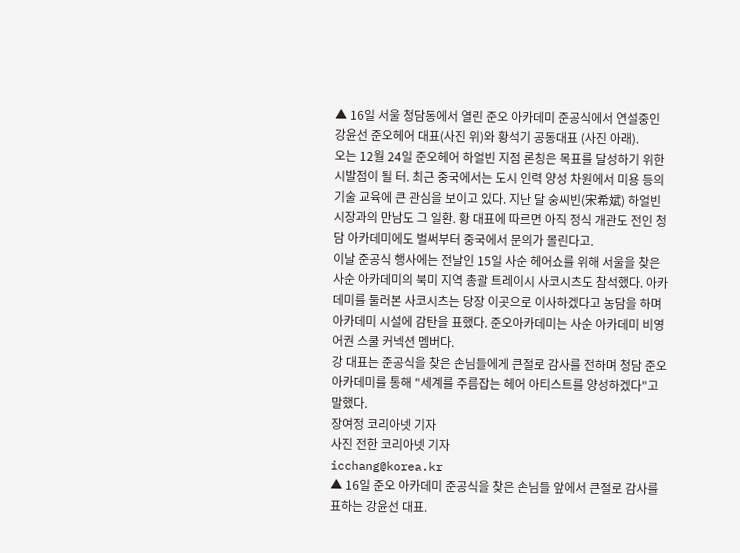▲ 16일 서울 청담동에서 열린 준오 아카데미 준공식에서 연설중인 강윤선 준오헤어 대표(사진 위)와 황석기 공동대표 (사진 아래).
오는 12월 24일 준오헤어 하얼빈 지점 론칭은 목표를 달성하기 위한 시발점이 될 터. 최근 중국에서는 도시 인력 양성 차원에서 미용 등의 기술 교육에 큰 관심을 보이고 있다. 지난 달 숭씨빈(宋希斌) 하얼빈 시장과의 만남도 그 일환. 황 대표에 따르면 아직 정식 개관도 전인 청담 아카데미에도 벌써부터 중국에서 문의가 몰린다고.
이날 준공식 행사에는 전날인 15일 사순 헤어쇼를 위해 서울을 찾은 사순 아카데미의 북미 지역 총괄 트레이시 사코시츠도 참석했다. 아카데미를 둘러본 사코시츠는 당장 이곳으로 이사하겠다고 농담을 하며 아카데미 시설에 감탄을 표했다. 준오아카데미는 사순 아카데미 비영어권 스쿨 커넥션 멤버다.
강 대표는 준공식을 찾은 손님들에게 큰절로 감사를 전하며 청담 준오아카데미를 통해 "세계를 주름잡는 헤어 아티스트를 양성하겠다"고 말했다.
장여정 코리아넷 기자
사진 전한 코리아넷 기자
icchang@korea.kr
▲ 16일 준오 아카데미 준공식을 찾은 손님들 앞에서 큰절로 감사를 표하는 강윤선 대표.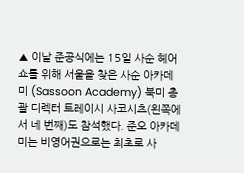▲ 이날 준공식에는 15일 사순 헤어 쇼를 위해 서울을 찾은 사순 아카데미 (Sassoon Academy) 북미 총괄 디렉터 트레이시 사코시츠(왼쪽에서 네 번째)도 참석했다. 준오 아카데미는 비영어권으로는 최초로 사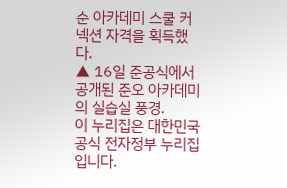순 아카데미 스쿨 커넥션 자격을 획득했다.
▲ 16일 준공식에서 공개된 준오 아카데미의 실습실 풍경.
이 누리집은 대한민국 공식 전자정부 누리집입니다.